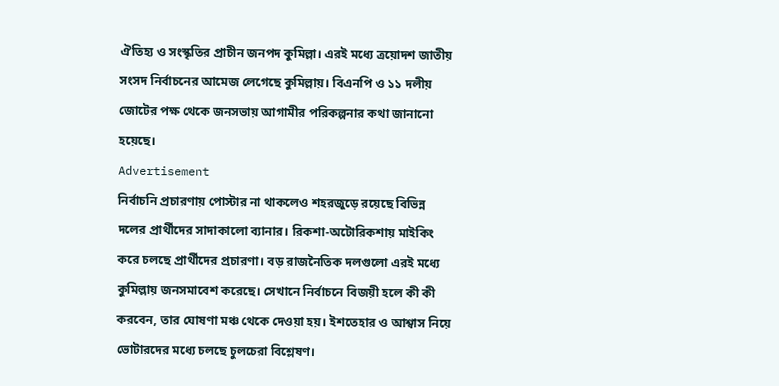ঐতিহ্য ও সংস্কৃতির প্রাচীন জনপদ কুমিল্লা। এরই মধ্যে ত্রয়োদশ জাতীয় সংসদ নির্বাচনের আমেজ লেগেছে কুমিল্লায়। বিএনপি ও ১১ দলীয় জোটের পক্ষ থেকে জনসভায় আগামীর পরিকল্পনার কথা জানানো হয়েছে।
Advertisement
নির্বাচনি প্রচারণায় পোস্টার না থাকলেও শহরজুড়ে রয়েছে বিভিন্ন দলের প্রার্থীদের সাদাকালো ব্যানার। রিকশা-অটোরিকশায় মাইকিং করে চলছে প্রার্থীদের প্রচারণা। বড় রাজনৈতিক দলগুলো এরই মধ্যে কুমিল্লায় জনসমাবেশ করেছে। সেখানে নির্বাচনে বিজয়ী হলে কী কী করবেন, তার ঘোষণা মঞ্চ থেকে দেওয়া হয়। ইশতেহার ও আশ্বাস নিয়ে ভোটারদের মধ্যে চলছে চুলচেরা বিশ্লেষণ।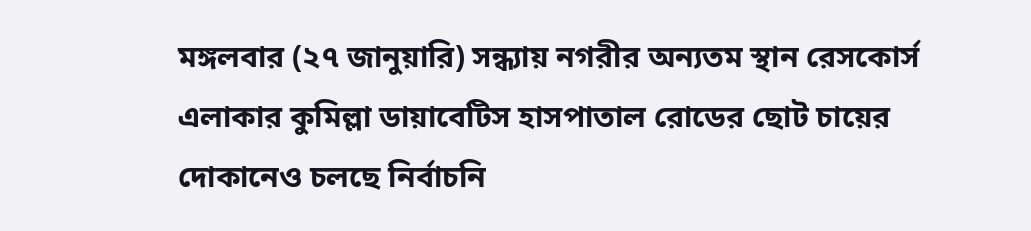মঙ্গলবার (২৭ জানুয়ারি) সন্ধ্যায় নগরীর অন্যতম স্থান রেসকোর্স এলাকার কুমিল্লা ডায়াবেটিস হাসপাতাল রোডের ছোট চায়ের দোকানেও চলছে নির্বাচনি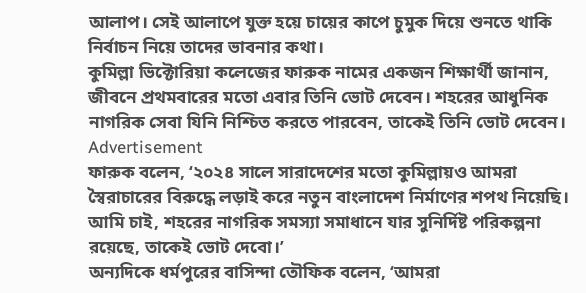আলাপ। সেই আলাপে যুক্ত হয়ে চায়ের কাপে চুমুক দিয়ে শুনতে থাকি নির্বাচন নিয়ে তাদের ভাবনার কথা।
কুমিল্লা ভিক্টোরিয়া কলেজের ফারুক নামের একজন শিক্ষার্থী জানান, জীবনে প্রথমবারের মতো এবার তিনি ভোট দেবেন। শহরের আধুনিক নাগরিক সেবা যিনি নিশ্চিত করতে পারবেন, তাকেই তিনি ভোট দেবেন।
Advertisement
ফারুক বলেন, ‘২০২৪ সালে সারাদেশের মতো কুমিল্লায়ও আমরা স্বৈরাচারের বিরুদ্ধে লড়াই করে নতুন বাংলাদেশ নির্মাণের শপথ নিয়েছি। আমি চাই, শহরের নাগরিক সমস্যা সমাধানে যার সুনির্দিষ্ট পরিকল্পনা রয়েছে, তাকেই ভোট দেবো।’
অন্যদিকে ধর্মপুরের বাসিন্দা তৌফিক বলেন, ‘আমরা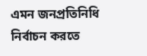এমন জনপ্রতিনিধি নির্বাচন করতে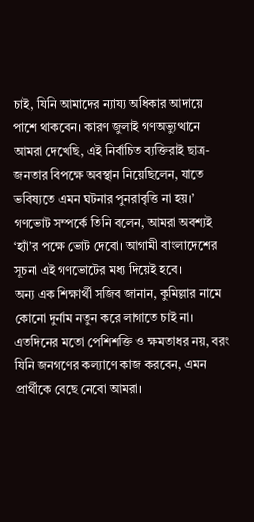চাই, যিনি আমাদের ন্যায্য অধিকার আদায়ে পাশে থাকবেন। কারণ জুলাই গণঅভ্যুত্থানে আমরা দেখেছি, এই নির্বাচিত ব্যক্তিরাই ছাত্র-জনতার বিপক্ষে অবস্থান নিয়েছিলেন, যাতে ভবিষ্যতে এমন ঘটনার পুনরাবৃত্তি না হয়।’
গণভোট সম্পর্কে তিনি বলেন, আমরা অবশ্যই ‘হ্যাঁ’র পক্ষে ভোট দেবো। আগামী বাংলাদেশের সূচনা এই গণভোটের মধ্য দিয়েই হবে।
অন্য এক শিক্ষার্থী সজিব জানান, কুমিল্লার নামে কোনো দুর্নাম নতুন করে লাগাতে চাই না। এতদিনের মতো পেশিশক্তি ও ক্ষমতাধর নয়, বরং যিনি জনগণের কল্যাণে কাজ করবেন, এমন প্রার্থীকে বেছে নেবো আমরা।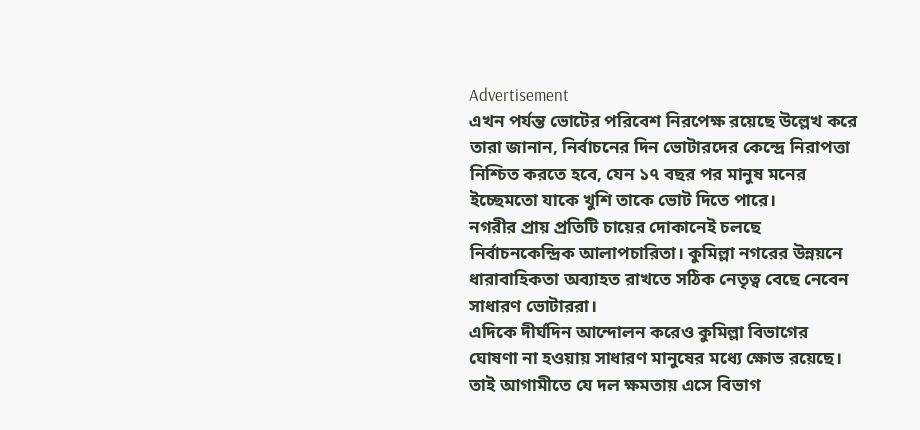Advertisement
এখন পর্যন্ত ভোটের পরিবেশ নিরপেক্ষ রয়েছে উল্লেখ করে তারা জানান, নির্বাচনের দিন ভোটারদের কেন্দ্রে নিরাপত্তা নিশ্চিত করতে হবে, যেন ১৭ বছর পর মানুষ মনের ইচ্ছেমতো যাকে খুশি তাকে ভোট দিতে পারে।
নগরীর প্রায় প্রতিটি চায়ের দোকানেই চলছে নির্বাচনকেন্দ্রিক আলাপচারিতা। কুমিল্লা নগরের উন্নয়নে ধারাবাহিকতা অব্যাহত রাখতে সঠিক নেতৃত্ব বেছে নেবেন সাধারণ ভোটাররা।
এদিকে দীর্ঘদিন আন্দোলন করেও কুমিল্লা বিভাগের ঘোষণা না হওয়ায় সাধারণ মানুষের মধ্যে ক্ষোভ রয়েছে। তাই আগামীতে যে দল ক্ষমতায় এসে বিভাগ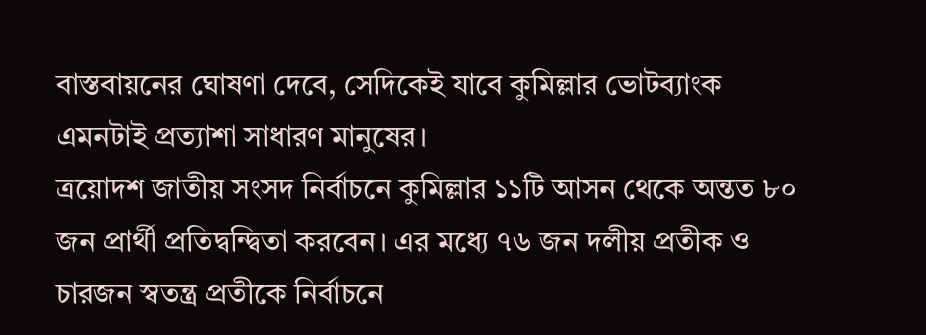বাস্তবায়নের ঘোষণা দেবে, সেদিকেই যাবে কুমিল্লার ভোটব্যাংক এমনটাই প্রত্যাশা সাধারণ মানুষের।
ত্রয়োদশ জাতীয় সংসদ নির্বাচনে কুমিল্লার ১১টি আসন থেকে অন্তত ৮০ জন প্রার্থী প্রতিদ্বন্দ্বিতা করবেন। এর মধ্যে ৭৬ জন দলীয় প্রতীক ও চারজন স্বতন্ত্র প্রতীকে নির্বাচনে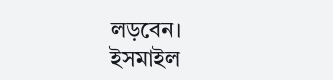লড়বেন।
ইসমাইল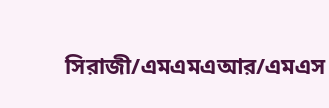সিরাজী/এমএমএআর/এমএস